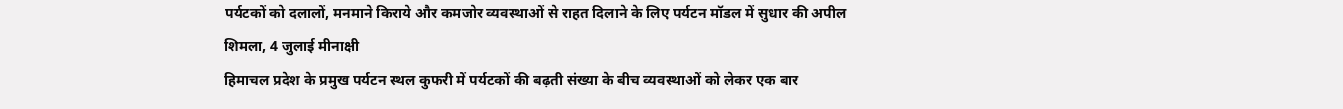पर्यटकों को दलालों, मनमाने किराये और कमजोर व्यवस्थाओं से राहत दिलाने के लिए पर्यटन मॉडल में सुधार की अपील
शिमला, 4 जुलाई मीनाक्षी
हिमाचल प्रदेश के प्रमुख पर्यटन स्थल कुफरी में पर्यटकों की बढ़ती संख्या के बीच व्यवस्थाओं को लेकर एक बार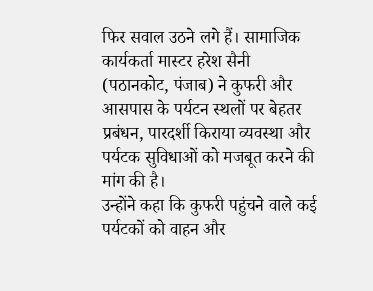फिर सवाल उठने लगे हैं। सामाजिक कार्यकर्ता मास्टर हरेश सैनी (पठानकोट, पंजाब) ने कुफरी और आसपास के पर्यटन स्थलों पर बेहतर प्रबंधन, पारदर्शी किराया व्यवस्था और पर्यटक सुविधाओं को मजबूत करने की मांग की है।
उन्होंने कहा कि कुफरी पहुंचने वाले कई पर्यटकों को वाहन और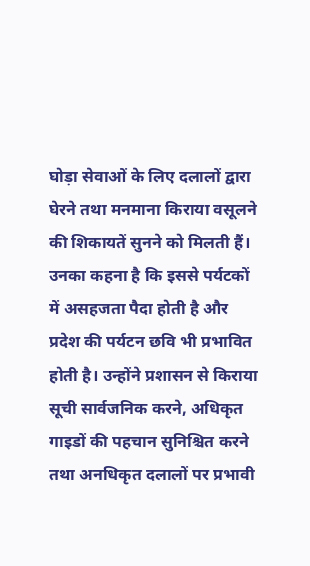घोड़ा सेवाओं के लिए दलालों द्वारा घेरने तथा मनमाना किराया वसूलने की शिकायतें सुनने को मिलती हैं। उनका कहना है कि इससे पर्यटकों में असहजता पैदा होती है और प्रदेश की पर्यटन छवि भी प्रभावित होती है। उन्होंने प्रशासन से किराया सूची सार्वजनिक करने, अधिकृत गाइडों की पहचान सुनिश्चित करने तथा अनधिकृत दलालों पर प्रभावी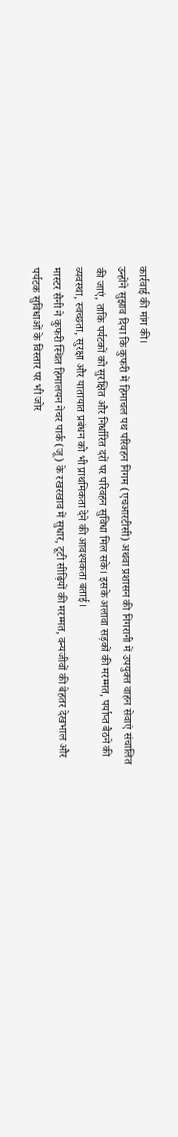कार्रवाई की मांग की।
उन्होंने सुझाव दिया कि कुफरी में हिमाचल पथ परिवहन निगम (एचआरटीसी) अथवा प्रशासन की निगरानी में उपयुक्त वाहन सेवाएं संचालित की जाएं, ताकि पर्यटकों को सुरक्षित और निर्धारित दरों पर परिवहन सुविधा मिल सके। इसके अलावा सड़कों की मरम्मत, पर्याप्त बैठने की व्यवस्था, स्वच्छता, सुरक्षा और यातायात प्रबंधन को भी प्राथमिकता देने की आवश्यकता बताई।
मास्टर सैनी ने कुफरी स्थित हिमालयन नेचर पार्क (जू) के रखरखाव में सुधार, टूटी सीढ़ियों की मरम्मत, वन्यजीवों की बेहतर देखभाल और पर्यटक सुविधाओं के विस्तार पर भी जोर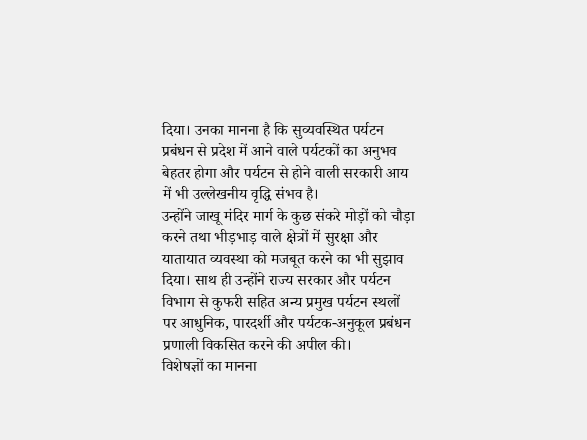दिया। उनका मानना है कि सुव्यवस्थित पर्यटन प्रबंधन से प्रदेश में आने वाले पर्यटकों का अनुभव बेहतर होगा और पर्यटन से होने वाली सरकारी आय में भी उल्लेखनीय वृद्धि संभव है।
उन्होंने जाखू मंदिर मार्ग के कुछ संकरे मोड़ों को चौड़ा करने तथा भीड़भाड़ वाले क्षेत्रों में सुरक्षा और यातायात व्यवस्था को मजबूत करने का भी सुझाव दिया। साथ ही उन्होंने राज्य सरकार और पर्यटन विभाग से कुफरी सहित अन्य प्रमुख पर्यटन स्थलों पर आधुनिक, पारदर्शी और पर्यटक-अनुकूल प्रबंधन प्रणाली विकसित करने की अपील की।
विशेषज्ञों का मानना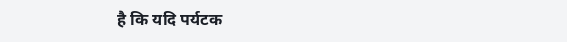है कि यदि पर्यटक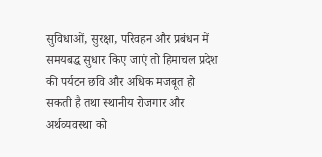सुविधाओं, सुरक्षा, परिवहन और प्रबंधन में समयबद्ध सुधार किए जाएं तो हिमाचल प्रदेश की पर्यटन छवि और अधिक मजबूत हो सकती है तथा स्थानीय रोजगार और अर्थव्यवस्था को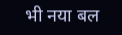भी नया बल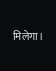मिलेगा।